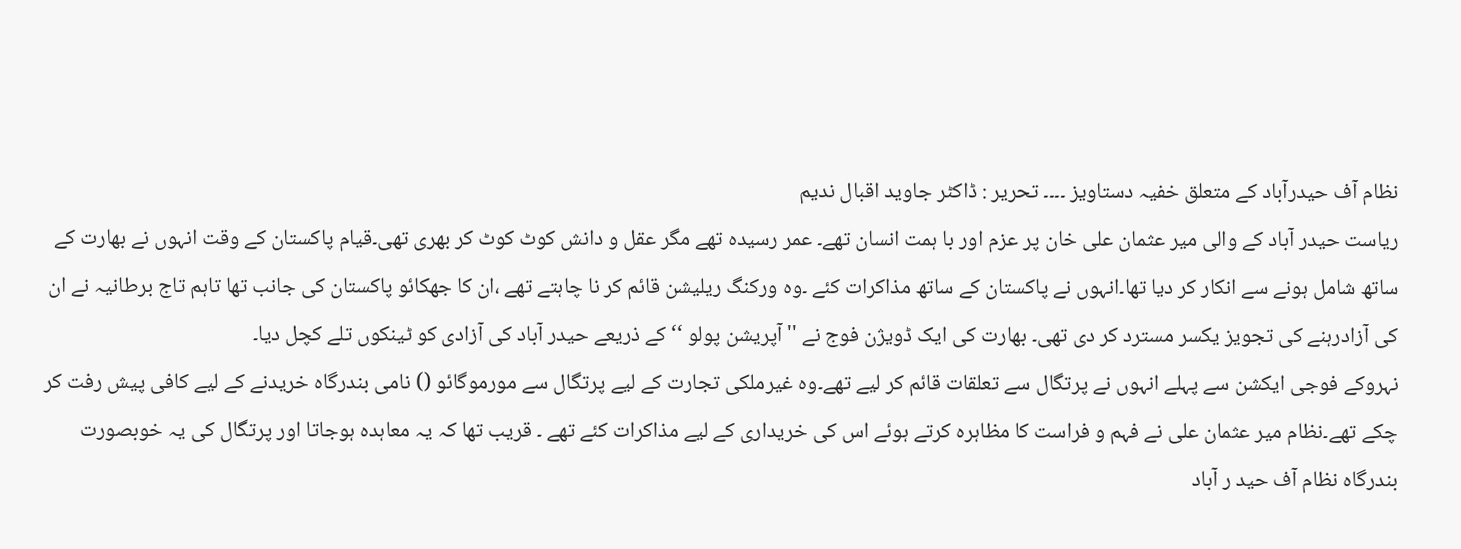نظام آف حیدرآباد کے متعلق خفیہ دستاویز ۔۔۔۔ تحریر : ڈاکٹر جاوید اقبال ندیم
ریاست حیدر آباد کے والی میر عثمان علی خان پر عزم اور با ہمت انسان تھے۔ عمر رسیدہ تھے مگر عقل و دانش کوٹ کوٹ کر بھری تھی۔قیام پاکستان کے وقت انہوں نے بھارت کے ساتھ شامل ہونے سے انکار کر دیا تھا۔انہوں نے پاکستان کے ساتھ مذاکرات کئے ۔وہ ورکنگ ریلیشن قائم کر نا چاہتے تھے ،ان کا جھکائو پاکستان کی جانب تھا تاہم تاج برطانیہ نے ان کی آزادرہنے کی تجویز یکسر مسترد کر دی تھی۔ بھارت کی ایک ڈویژن فوج نے '' آپریشن پولو ‘‘ کے ذریعے حیدر آباد کی آزادی کو ٹینکوں تلے کچل دیا۔
نہروکے فوجی ایکشن سے پہلے انہوں نے پرتگال سے تعلقات قائم کر لیے تھے۔وہ غیرملکی تجارت کے لیے پرتگال سے مورموگائو () نامی بندرگاہ خریدنے کے لیے کافی پیش رفت کر چکے تھے۔نظام میر عثمان علی نے فہم و فراست کا مظاہرہ کرتے ہوئے اس کی خریداری کے لیے مذاکرات کئے تھے ۔ قریب تھا کہ یہ معاہدہ ہوجاتا اور پرتگال کی یہ خوبصورت بندرگاہ نظام آف حید ر آباد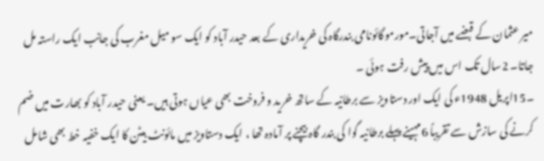میر عثمان کے قبضے میں آجاتی۔مورموگائونامی بندرگاہ کی خریداری کے بعد حیدر آباد کو ایک سو میل مغرب کی جانب ایک راستہ مل جاتا۔ 2سال تک اس میں پیش رفت ہوئی ۔
۔15اپریل 1948ء کی ایک اور دستاویز سے برطانیہ کے ساتھ خرید و فروخت بھی عیاں ہوتی ہیں۔ یعنی حیدر آباد کو بھارت میں ضم کرنے کی سازش سے تقریباً 6مہینے پہلے برطانیہ گوا کی بندر گاہ بیچنے پر آمادہ تھا ، ایک دستاویز میں مائونٹ بیٹن کا ایک خفیہ خط بھی شامل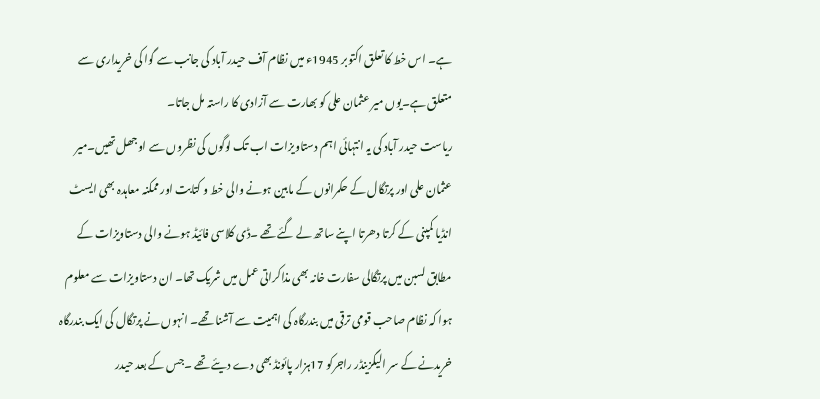ہے۔ اس خط کا تعلق اکتوبر 1945ء میں نظام آف حیدر آباد کی جانب سے گوا کی خریداری سے متعلق ہے۔یوں میر عثمان علی کو بھارت سے آزادی کا راستہ مل جاتا۔
ریاست حیدر آباد کی یہ انتہائی اہم دستاویزات اب تک لوگوں کی نظروں سے اوجھل تھیں۔میر عثمان علی اور پرتگال کے حکمرانوں کے مابین ہونے والی خط و کتابت اور ممکنہ معاہدہ بھی ایسٹ انڈیا کمپنی کے کرتا دھرتا اپنے ساتھ لے گئے تھے ۔ڈی کلاسی فائیڈ ہونے والی دستاویزات کے مطابق لسبن میں پرتگالی سفارت خانہ بھی مذاکراتی عمل میں شریک تھا۔ ان دستاویزات سے معلوم ہوا کہ نظام صاحب قومی ترقی میں بندرگاہ کی اہمیت سے آشنا تھے۔ انہوں نے پرتگال کی ایک بندرگاہ خریدنے کے سر الیگزینڈر راجرکو 17ہزار پائونڈ بھی دے دیئے تھے ۔جس کے بعد حیدر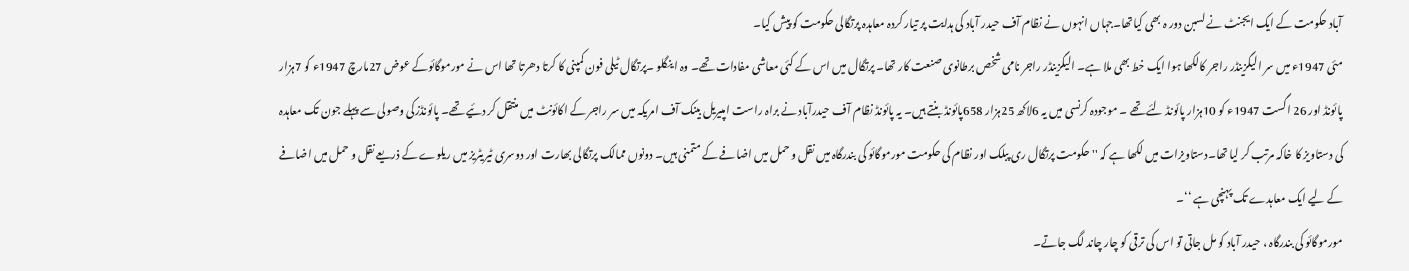آباد حکومت کے ایک ایجنٹ نے لسبن دور ہ بھی کیاتھا۔جہاں انہوں نے نظام آف حیدر آباد کی ہدایت پر تیار کردہ معاہدہ پرتگالی حکومت کو پیش کیا۔
مئی 1947ء میں سر الیگزینڈر راجر کالکھا ہوا ایک خط بھی ملا ہے۔ الیگزینڈر راجر نامی شخص برطانوی صنعت کار تھا۔ پرتگال میں اس کے کئی معاشی مفادات تھے۔ وہ اینگلو ۔پرتگال ٹیلی فون کمپنی کا کرتا دھرتا تھا اس نے مورموگائوکے عوض 27مارچ 1947ء کو 7ہزار پائونڈ اور 26 اگست 1947ء کو 10ہزار پائونڈ لئے تھے ۔ موجودہ کرنسی میں یہ 6لاکھ 25ہزار 658پائونڈ بنتے ہیں۔ یہ پائونڈ نظام آف حیدرآباد نے براہ راست امپیریل بینک آف امریکہ میں سر راجر کے اکائونٹ میں منتقل کر دئیے تھے۔ پائونڈزکی وصولی سے پہلے جون تک معاہدہ کی دستاویز کا خاکہ مرتب کر لیا تھا۔دستاویزات میں لکھا ہے کہ ''حکومت پرتگال ری پبلک اور نظام کی حکومت مورموگائو کی بندرگاہ میں نقل و حمل میں اضافے کے متمنی ہیں۔ دونوں ممالک پرتگالی بھارت اور دوسری ٹیریٹریز میں ریلوے کے ذریعے نقل و حمل میں اضافے کے لیے ایک معاہدے تک پہنچی ہے ‘‘۔
مورموگائو کی بندرگاہ ، حیدر آباد کو مل جاتی تو اس کی ترقی کو چار چاند لگ جاتے۔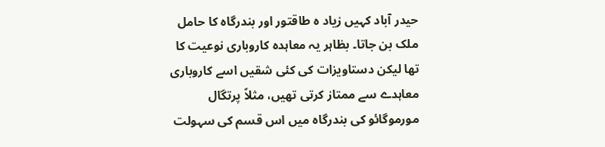حیدر آباد کہیں زیاد ہ طاقتور اور بندرگاہ کا حامل ملک بن جاتا۔ بظاہر یہ معاہدہ کاروباری نوعیت کا تھا لیکن دستاویزات کی کئی شقیں اسے کاروباری معاہدے سے ممتاز کرتی تھیں، مثلاً پرتگال مورموگائو کی بندرگاہ میں اس قسم کی سہولت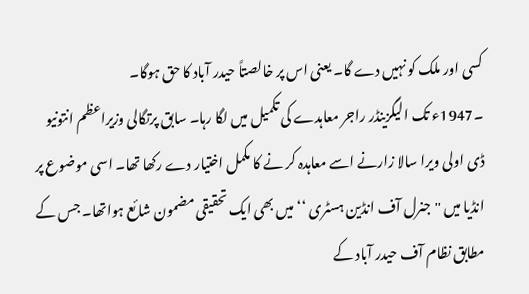کسی اور ملک کو نہیں دے گا۔ یعنی اس پر خالصتاً حیدر آباد کا حق ہوگا۔
۔1947ء تک الیگزینڈر راجر معاہدے کی تکمیل میں لگا رہا۔ سابق پرتگالی وزیراعظم انتونیو ڈی اولی ویرا سالا زارنے اسے معاہدہ کر نے کا مکمل اختیار دے رکھا تھا۔ اسی موضوع پر انڈیا میں ''جنرل آف انڈین ہسٹری ‘‘ میں بھی ایک تحقیقی مضمون شائع ہواتھا۔ جس کے مطابق نظام آف حیدر آباد کے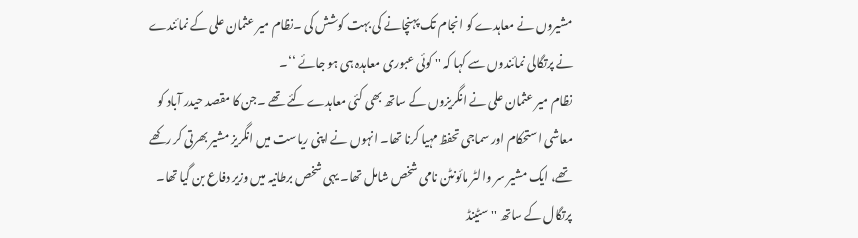مشیروں نے معاہدے کو انجام تک پہنچانے کی بہت کوشش کی ۔نظام میر عثمان علی کے نمائندے نے پرتگالی نمائندوں سے کہا کہ '' کوئی عبوری معاہدہ ہی ہو جائے ‘‘۔
نظام میر عثمان علی نے انگریزوں کے ساتھ بھی کئی معاہدے کئے تھے ۔جن کا مقصد حیدر آباد کو معاشی استحکام اور سماجی تحفظ مہیا کرنا تھا۔ انہوں نے اپنی ریاست میں انگریز مشیر بھرتی کر رکھے تھے، ایک مشیر سر والٹر مائونٹن نامی شخص شامل تھا۔ یہی شخص برطانیہ میں وزیر دفاع بن گیا تھا۔ پرتگال کے ساتھ ''سٹینڈ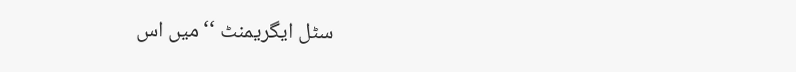سٹل ایگریمنٹ ‘‘میں اس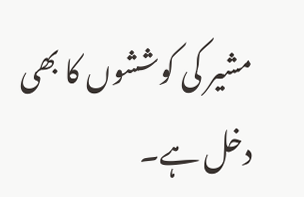مشیر کی کوششوں کا بھی دخل ہے۔